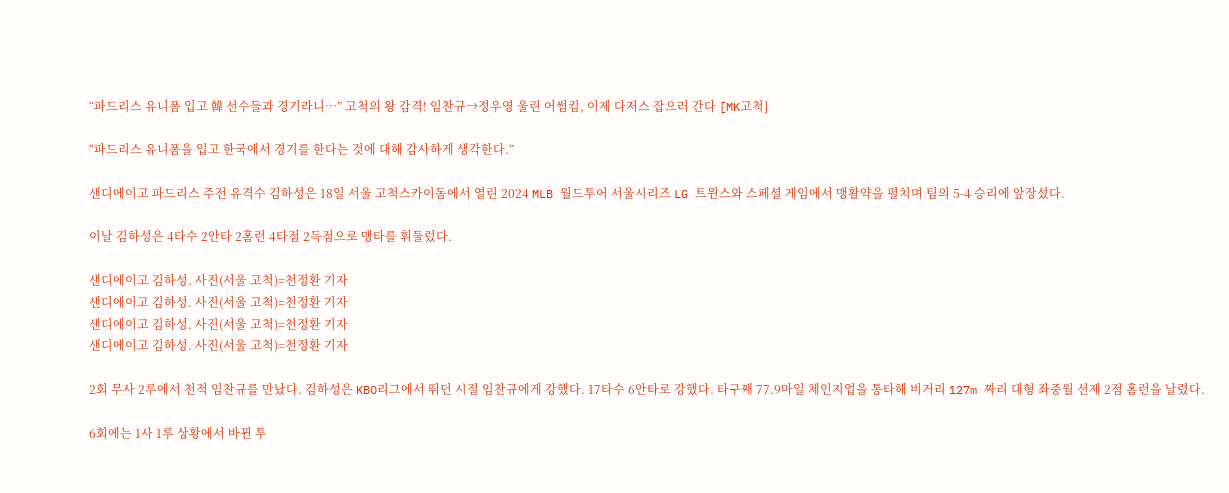“파드리스 유니폼 입고 韓 선수들과 경기라니…” 고척의 왕 감격! 임찬규→정우영 울린 어썸킴, 이제 다저스 잡으러 간다 [MK고척]

“파드리스 유니폼을 입고 한국에서 경기를 한다는 것에 대해 감사하게 생각한다.”

샌디에이고 파드리스 주전 유격수 김하성은 18일 서울 고척스카이돔에서 열린 2024 MLB 월드투어 서울시리즈 LG 트윈스와 스페셜 게임에서 맹활약을 펼치며 팀의 5-4 승리에 앞장섰다.

이날 김하성은 4타수 2안타 2홈런 4타점 2득점으로 맹타를 휘둘렀다.

샌디에이고 김하성. 사진(서울 고척)=천정환 기자
샌디에이고 김하성. 사진(서울 고척)=천정환 기자
샌디에이고 김하성. 사진(서울 고척)=천정환 기자
샌디에이고 김하성. 사진(서울 고척)=천정환 기자

2회 무사 2루에서 천적 임찬규를 만났다. 김하성은 KBO리그에서 뛰던 시절 임찬규에게 강했다. 17타수 6안타로 강했다. 타구째 77.9마일 체인지업을 통타해 비거리 127m 짜리 대형 좌중월 선제 2점 홈런을 날렸다.

6회에는 1사 1루 상황에서 바뀐 투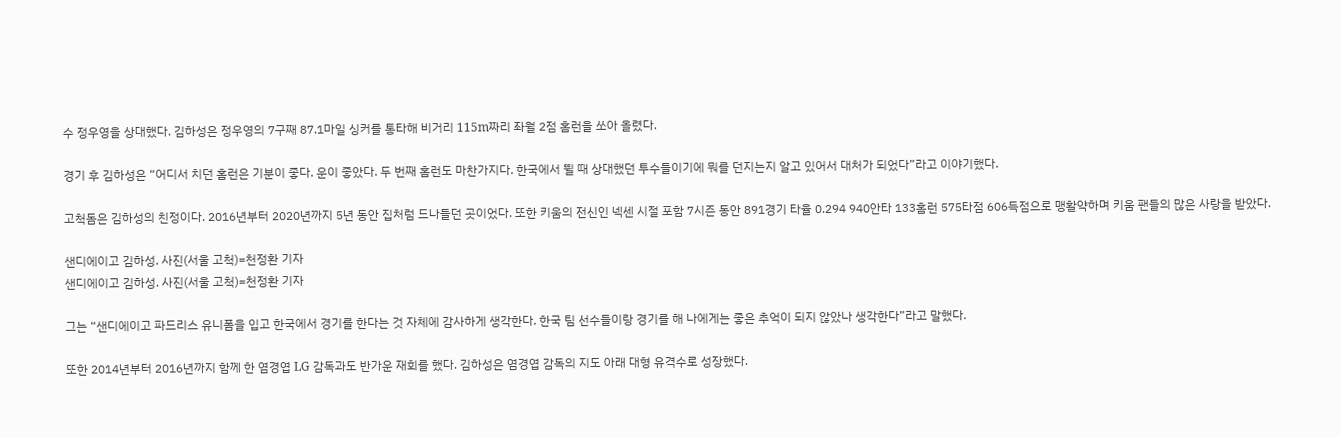수 정우영을 상대했다. 김하성은 정우영의 7구째 87.1마일 싱커를 통타해 비거리 115m짜리 좌월 2점 홈런을 쏘아 올렸다.

경기 후 김하성은 “어디서 치던 홈런은 기분이 좋다. 운이 좋았다. 두 번째 홈런도 마찬가지다. 한국에서 뛸 때 상대했던 투수들이기에 뭐를 던지는지 알고 있어서 대처가 되었다”라고 이야기했다.

고척돔은 김하성의 친정이다. 2016년부터 2020년까지 5년 동안 집처럼 드나들던 곳이었다. 또한 키움의 전신인 넥센 시절 포함 7시즌 동안 891경기 타율 0.294 940안타 133홈런 575타점 606득점으로 맹활약하며 키움 팬들의 많은 사랑을 받았다.

샌디에이고 김하성. 사진(서울 고척)=천정환 기자
샌디에이고 김하성. 사진(서울 고척)=천정환 기자

그는 “샌디에이고 파드리스 유니폼을 입고 한국에서 경기를 한다는 것 자체에 감사하게 생각한다. 한국 팀 선수들이랑 경기를 해 나에게는 좋은 추억이 되지 않았나 생각한다”라고 말했다.

또한 2014년부터 2016년까지 함께 한 염경엽 LG 감독과도 반가운 재회를 했다. 김하성은 염경엽 감독의 지도 아래 대형 유격수로 성장했다.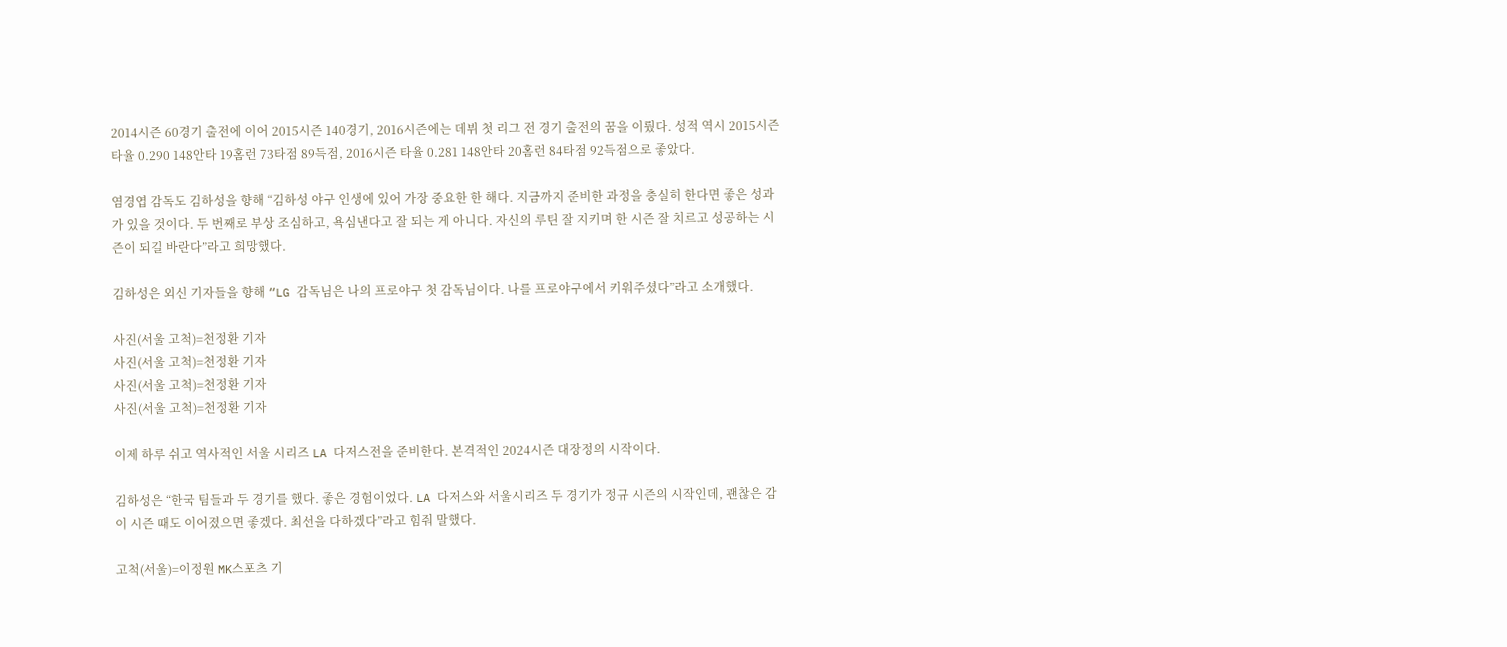2014시즌 60경기 출전에 이어 2015시즌 140경기, 2016시즌에는 데뷔 첫 리그 전 경기 출전의 꿈을 이뤘다. 성적 역시 2015시즌 타율 0.290 148안타 19홈런 73타점 89득점, 2016시즌 타율 0.281 148안타 20홈런 84타점 92득점으로 좋았다.

염경엽 감독도 김하성을 향해 “김하성 야구 인생에 있어 가장 중요한 한 해다. 지금까지 준비한 과정을 충실히 한다면 좋은 성과가 있을 것이다. 두 번째로 부상 조심하고, 욕심낸다고 잘 되는 게 아니다. 자신의 루틴 잘 지키며 한 시즌 잘 치르고 성공하는 시즌이 되길 바란다”라고 희망했다.

김하성은 외신 기자들을 향해 “LG 감독님은 나의 프로야구 첫 감독님이다. 나를 프로야구에서 키워주셨다”라고 소개했다.

사진(서울 고척)=천정환 기자
사진(서울 고척)=천정환 기자
사진(서울 고척)=천정환 기자
사진(서울 고척)=천정환 기자

이제 하루 쉬고 역사적인 서울 시리즈 LA 다저스전을 준비한다. 본격적인 2024시즌 대장정의 시작이다.

김하성은 “한국 팀들과 두 경기를 했다. 좋은 경험이었다. LA 다저스와 서울시리즈 두 경기가 정규 시즌의 시작인데, 괜찮은 감이 시즌 때도 이어졌으면 좋겠다. 최선을 다하겠다”라고 힘줘 말했다.

고척(서울)=이정원 MK스포츠 기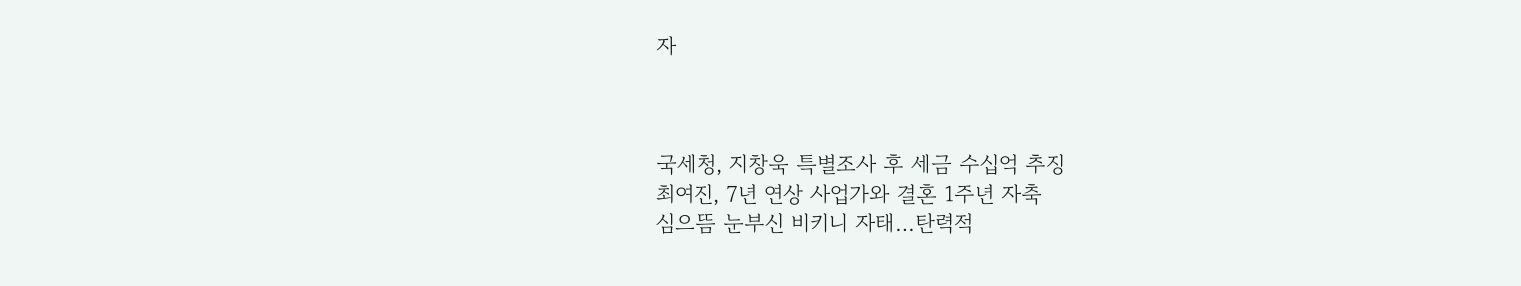자



국세청, 지창욱 특별조사 후 세금 수십억 추징
최여진, 7년 연상 사업가와 결혼 1주년 자축
심으뜸 눈부신 비키니 자태…탄력적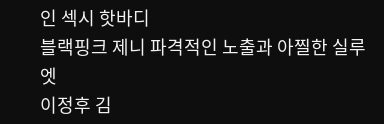인 섹시 핫바디
블랙핑크 제니 파격적인 노출과 아찔한 실루엣
이정후 김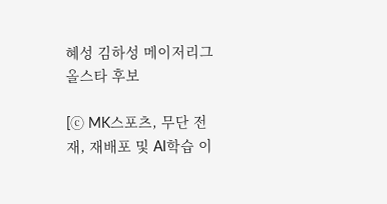혜성 김하성 메이저리그 올스타 후보

[ⓒ MK스포츠, 무단 전재, 재배포 및 AI학습 이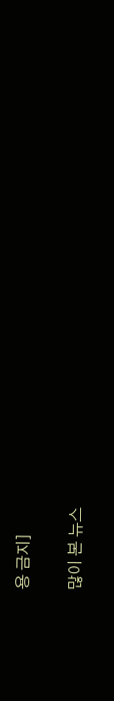용 금지]

많이 본 뉴스